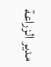مدير الزراعة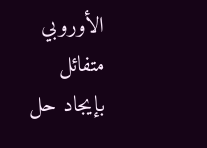الأوروبي متفائل بإيجاد حل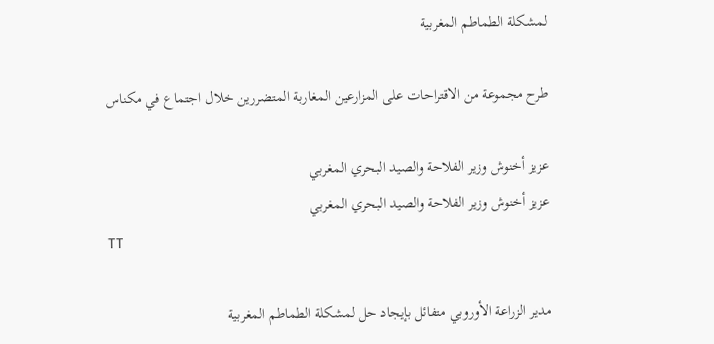لمشكلة الطماطم المغربية

طرح مجموعة من الاقتراحات على المزارعين المغاربة المتضررين خلال اجتماع في مكناس

عزيز أخنوش وزير الفلاحة والصيد البحري المغربي
عزيز أخنوش وزير الفلاحة والصيد البحري المغربي
TT

مدير الزراعة الأوروبي متفائل بإيجاد حل لمشكلة الطماطم المغربية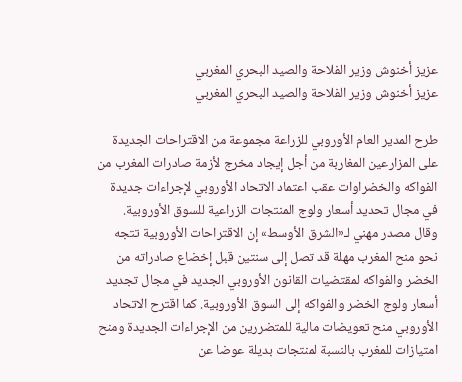عزيز أخنوش وزير الفلاحة والصيد البحري المغربي
عزيز أخنوش وزير الفلاحة والصيد البحري المغربي

طرح المدير العام الأوروبي للزراعة مجموعة من الاقتراحات الجديدة على المزارعين المغاربة من أجل إيجاد مخرج لأزمة صادرات المغرب من الفواكه والخضراوات عقب اعتماد الاتحاد الأوروبي لإجراءات جديدة في مجال تحديد أسعار ولوج المنتجات الزراعية للسوق الأوروبية. وقال مصدر مهني لـ«الشرق الأوسط» إن الاقتراحات الأوروبية تتجه نحو منح المغرب مهلة قد تصل إلى سنتين قبل إخضاع صادراته من الخضر والفواكه لمقتضيات القانون الأوروبي الجديد في مجال تجديد أسعار ولوج الخضر والفواكه إلى السوق الأوروبية. كما اقترح الاتحاد الأوروبي منح تعويضات مالية للمتضررين من الإجراءات الجديدة ومنح امتيازات للمغرب بالنسبة لمنتجات بديلة عوضا عن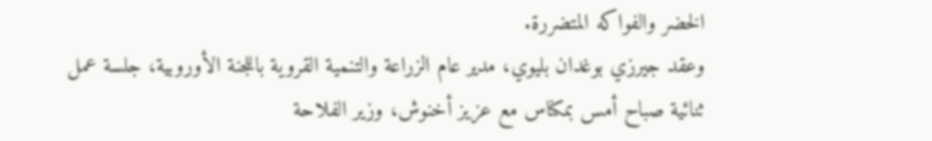الخضر والفواكه المتضررة.
وعقد جيرزي بوغدان بليوي، مدير عام الزراعة والتنمية القروية باللجنة الأوروبية، جلسة عمل ثنائية صباح أمس بمكناس مع عزيز أخنوش، وزير الفلاحة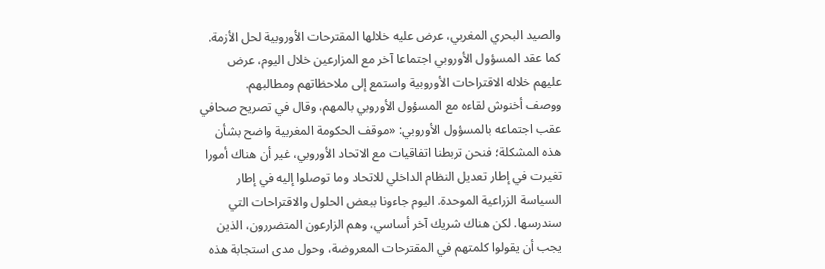والصيد البحري المغربي، عرض عليه خلالها المقترحات الأوروبية لحل الأزمة. كما عقد المسؤول الأوروبي اجتماعا آخر مع المزارعين خلال اليوم، عرض عليهم خلاله الاقتراحات الأوروبية واستمع إلى ملاحظاتهم ومطالبهم.
ووصف أخنوش لقاءه مع المسؤول الأوروبي بالمهم، وقال في تصريح صحافي عقب اجتماعه بالمسؤول الأوروبي: «موقف الحكومة المغربية واضح بشأن هذه المشكلة؛ فنحن تربطنا اتفاقيات مع الاتحاد الأوروبي، غير أن هناك أمورا تغيرت في إطار تعديل النظام الداخلي للاتحاد وما توصلوا إليه في إطار السياسة الزراعية الموحدة. اليوم جاءونا ببعض الحلول والاقتراحات التي سندرسها. لكن هناك شريك آخر أساسي، وهم الزارعون المتضررون، الذين يجب أن يقولوا كلمتهم في المقترحات المعروضة، وحول مدى استجابة هذه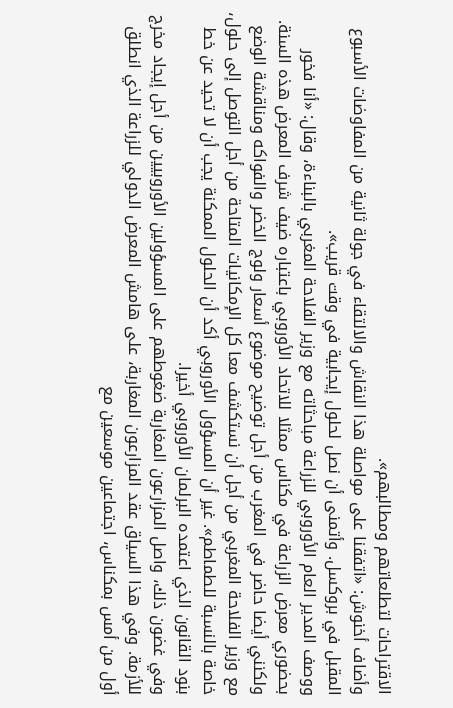الاقتراحات لتطلعاتهم ومطالبهم».
وأضاف أخنوش: «اتفقنا على مواصلة هذا النقاش والالتقاء في جولة ثانية من المفاوضات الأسبوع المقبل في بروكسل. وأتمنى أن نصل لحلول إيجابية في وقت قريب».
ووصف المدير العام الأوروبي للزراعة مباحثاته مع وزير الفلاحة المغربي بالبناءة، وقال: «أنا فخور بحضوري معرض الزراعة في مكناس ممثلا للاتحاد الأوروبي باعتباره ضيف شرف المعرض هذه السنة. ولكنني أيضا حاضر في المغرب من أجل توضيح موضوع أسعار ولوج الخضر والفواكه ومناقشة الوضع مع وزير الفلاحة المغربي من أجل أن نستكشف معا كل الإمكانيات المتاحة من أجل التوصل إلى حلول، خاصة بالنسبة للطماطم». غير أن المسؤول الأوروبي أكد أن الحلول الممكنة يجب أن لا تحيد عن خط بنود القانون الذي اعتمده البرلمان الأوروبي أخيرا.
وفي غضون ذلك، واصل المزارعون المغاربة ضغوطهم على المسؤولين الأوروبيين من أجل إيجاد مخرج للأزمة. وفي هذا السياق عقد المزارعون المغاربة، على هامش المعرض الدولي للزراعة الذي انطلق أول من أمس بمكناس، اجتماعين موسعين مع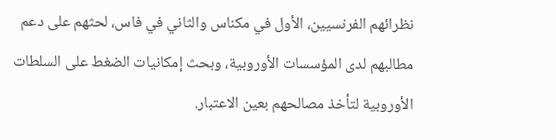نظرائهم الفرنسيين، الأول في مكناس والثاني في فاس، لحثهم على دعم مطالبهم لدى المؤسسات الأوروبية، وبحث إمكانيات الضغط على السلطات الأوروبية لتأخذ مصالحهم بعين الاعتبار.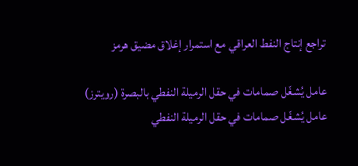تراجع إنتاج النفط العراقي مع استمرار إغلاق مضيق هرمز

عامل يُشغّل صمامات في حقل الرميلة النفطي بالبصرة (رويترز)
عامل يُشغّل صمامات في حقل الرميلة النفطي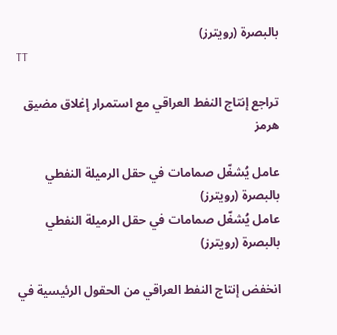بالبصرة (رويترز)
TT

تراجع إنتاج النفط العراقي مع استمرار إغلاق مضيق هرمز

عامل يُشغّل صمامات في حقل الرميلة النفطي بالبصرة (رويترز)
عامل يُشغّل صمامات في حقل الرميلة النفطي بالبصرة (رويترز)

انخفض إنتاج النفط العراقي من الحقول الرئيسية في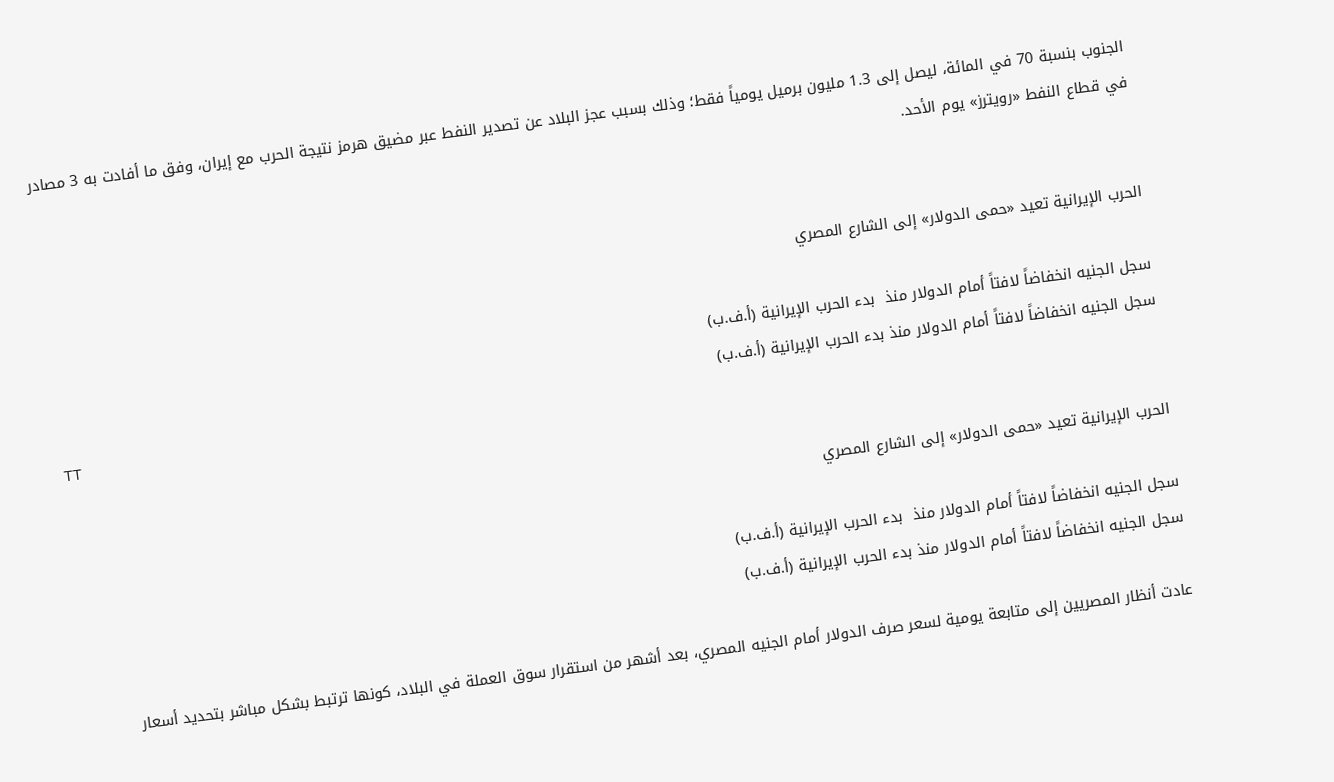الجنوب بنسبة 70 في المائة، ليصل إلى 1.3 مليون برميل يومياً فقط؛ وذلك بسبب عجز البلاد عن تصدير النفط عبر مضيق هرمز نتيجة الحرب مع إيران، وفق ما أفادت به 3 مصادر في قطاع النفط «رويترز» يوم الأحد.


الحرب الإيرانية تعيد «حمى الدولار» إلى الشارع المصري

سجل الجنيه انخفاضاً لافتاً أمام الدولار منذ  بدء الحرب الإيرانية (أ.ف.ب)
سجل الجنيه انخفاضاً لافتاً أمام الدولار منذ بدء الحرب الإيرانية (أ.ف.ب)
TT

الحرب الإيرانية تعيد «حمى الدولار» إلى الشارع المصري

سجل الجنيه انخفاضاً لافتاً أمام الدولار منذ  بدء الحرب الإيرانية (أ.ف.ب)
سجل الجنيه انخفاضاً لافتاً أمام الدولار منذ بدء الحرب الإيرانية (أ.ف.ب)

عادت أنظار المصريين إلى متابعة يومية لسعر صرف الدولار أمام الجنيه المصري، بعد أشهر من استقرار سوق العملة في البلاد، كونها ترتبط بشكل مباشر بتحديد أسعار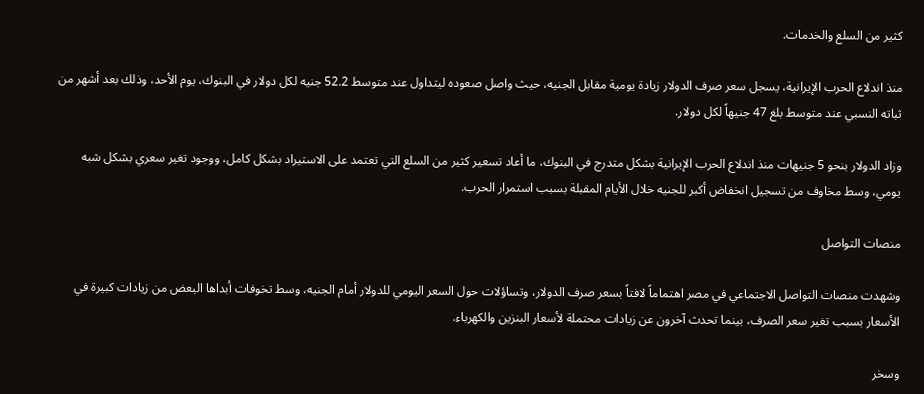كثير من السلع والخدمات.

منذ اندلاع الحرب الإيرانية، يسجل سعر صرف الدولار زيادة يومية مقابل الجنيه، حيث واصل صعوده ليتداول عند متوسط 52.2 جنيه لكل دولار في البنوك، يوم الأحد، وذلك بعد أشهر من ثباته النسبي عند متوسط بلغ 47 جنيهاً لكل دولار.

وزاد الدولار بنحو 5 جنيهات منذ اندلاع الحرب الإيرانية بشكل متدرج في البنوك، ما أعاد تسعير كثير من السلع التي تعتمد على الاستيراد بشكل كامل، ووجود تغير سعري بشكل شبه يومي، وسط مخاوف من تسجيل انخفاض أكبر للجنيه خلال الأيام المقبلة بسبب استمرار الحرب.

منصات التواصل

وشهدت منصات التواصل الاجتماعي في مصر اهتماماً لافتاً بسعر صرف الدولار، وتساؤلات حول السعر اليومي للدولار أمام الجنيه، وسط تخوفات أبداها البعض من زيادات كبيرة في الأسعار بسبب تغير سعر الصرف، بينما تحدث آخرون عن زيادات محتملة لأسعار البنزين والكهرباء.

وسخر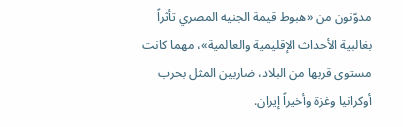مدوّنون من «هبوط قيمة الجنيه المصري تأثراً بغالبية الأحداث الإقليمية والعالمية»، مهما كانت مستوى قربها من البلاد، ضاربين المثل بحرب أوكرانيا وغزة وأخيراً إيران.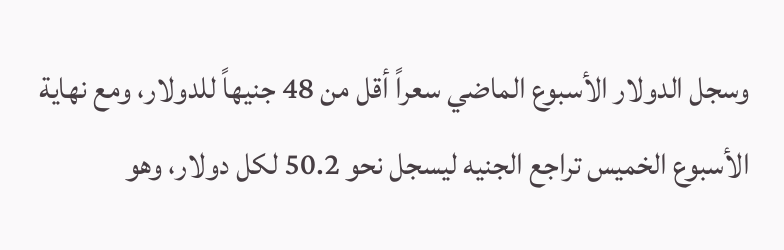وسجل الدولار الأسبوع الماضي سعراً أقل من 48 جنيهاً للدولار، ومع نهاية الأسبوع الخميس تراجع الجنيه ليسجل نحو 50.2 لكل دولار، وهو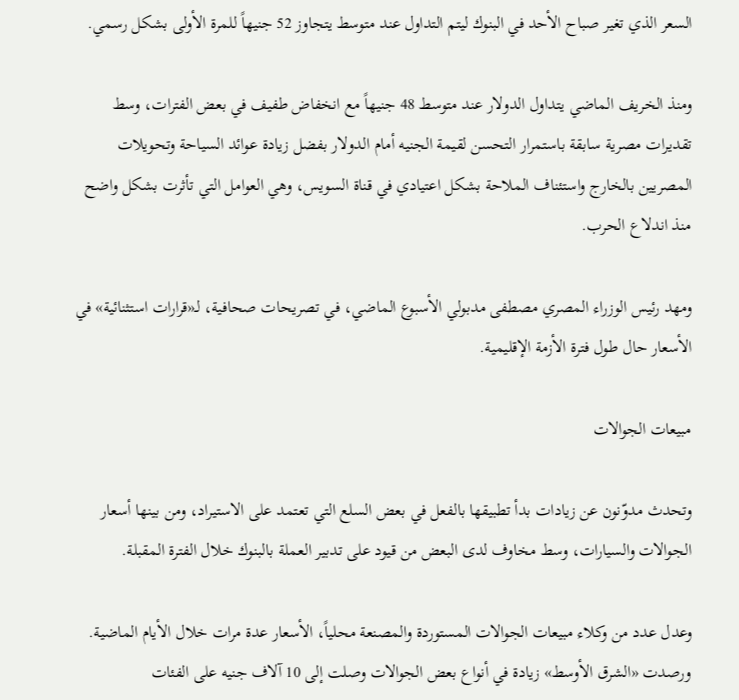السعر الذي تغير صباح الأحد في البنوك ليتم التداول عند متوسط يتجاوز 52 جنيهاً للمرة الأولى بشكل رسمي.

ومنذ الخريف الماضي يتداول الدولار عند متوسط 48 جنيهاً مع انخفاض طفيف في بعض الفترات، وسط تقديرات مصرية سابقة باستمرار التحسن لقيمة الجنيه أمام الدولار بفضل زيادة عوائد السياحة وتحويلات المصريين بالخارج واستئناف الملاحة بشكل اعتيادي في قناة السويس، وهي العوامل التي تأثرت بشكل واضح منذ اندلاع الحرب.

ومهد رئيس الوزراء المصري مصطفى مدبولي الأسبوع الماضي، في تصريحات صحافية، لـ«قرارات استثنائية» في الأسعار حال طول فترة الأزمة الإقليمية.

مبيعات الجوالات

وتحدث مدوّنون عن زيادات بدأ تطبيقها بالفعل في بعض السلع التي تعتمد على الاستيراد، ومن بينها أسعار الجوالات والسيارات، وسط مخاوف لدى البعض من قيود على تدبير العملة بالبنوك خلال الفترة المقبلة.

وعدل عدد من وكلاء مبيعات الجوالات المستوردة والمصنعة محلياً، الأسعار عدة مرات خلال الأيام الماضية. ورصدت «الشرق الأوسط» زيادة في أنواع بعض الجوالات وصلت إلى 10 آلاف جنيه على الفئات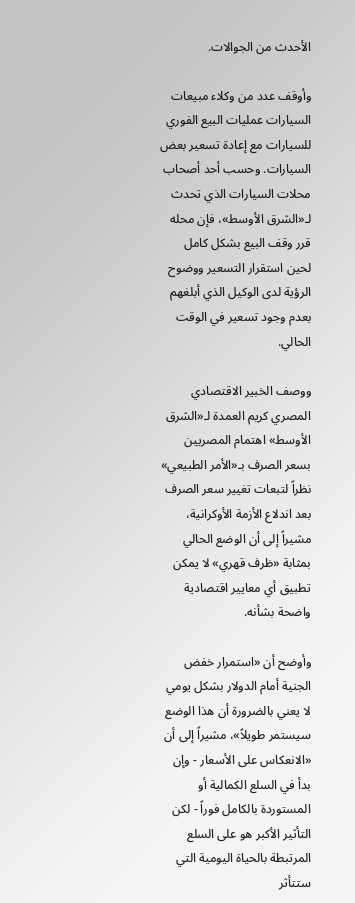الأحدث من الجوالات.

وأوقف عدد من وكلاء مبيعات السيارات عمليات البيع الفوري للسيارات مع إعادة تسعير بعض السيارات. وحسب أحد أصحاب محلات السيارات الذي تحدث لـ«الشرق الأوسط»، فإن محله قرر وقف البيع بشكل كامل لحين استقرار التسعير ووضوح الرؤية لدى الوكيل الذي أبلغهم بعدم وجود تسعير في الوقت الحالي.

ووصف الخبير الاقتصادي المصري كريم العمدة لـ«الشرق الأوسط» اهتمام المصريين بسعر الصرف بـ«الأمر الطبيعي» نظراً لتبعات تغيير سعر الصرف بعد اندلاع الأزمة الأوكرانية، مشيراً إلى أن الوضع الحالي بمثابة «ظرف قهري» لا يمكن تطبيق أي معايير اقتصادية واضحة بشأنه.

وأوضح أن «استمرار خفض الجنية أمام الدولار بشكل يومي لا يعني بالضرورة أن هذا الوضع سيستمر طويلاً»، مشيراً إلى أن «الانعكاس على الأسعار - وإن بدأ في السلع الكمالية أو المستوردة بالكامل فوراً - لكن التأثير الأكبر هو على السلع المرتبطة بالحياة اليومية التي ستتأثر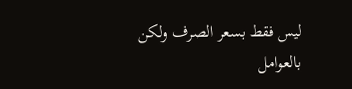ليس فقط بسعر الصرف ولكن بالعوامل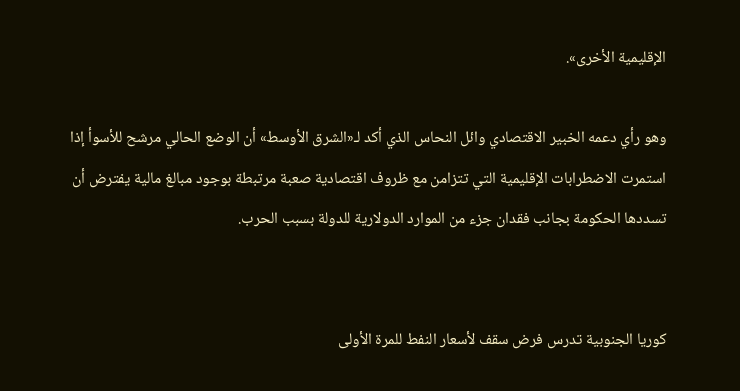الإقليمية الأخرى».

وهو رأي دعمه الخبير الاقتصادي وائل النحاس الذي أكد لـ«الشرق الأوسط» أن الوضع الحالي مرشح للأسوأ إذا استمرت الاضطرابات الإقليمية التي تتزامن مع ظروف اقتصادية صعبة مرتبطة بوجود مبالغ مالية يفترض أن تسددها الحكومة بجانب فقدان جزء من الموارد الدولارية للدولة بسبب الحرب.


كوريا الجنوبية تدرس فرض سقف لأسعار النفط للمرة الأولى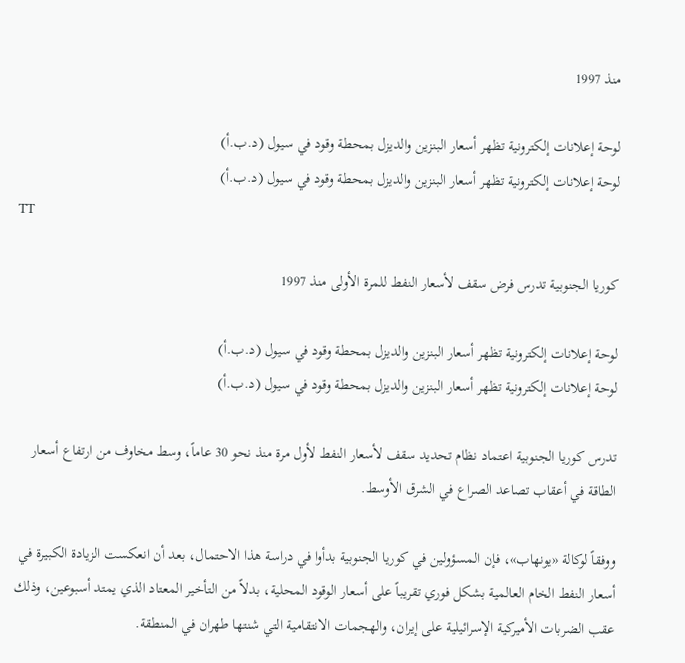منذ 1997

لوحة إعلانات إلكترونية تظهر أسعار البنزين والديزل بمحطة وقود في سيول (د.ب.أ)
لوحة إعلانات إلكترونية تظهر أسعار البنزين والديزل بمحطة وقود في سيول (د.ب.أ)
TT

كوريا الجنوبية تدرس فرض سقف لأسعار النفط للمرة الأولى منذ 1997

لوحة إعلانات إلكترونية تظهر أسعار البنزين والديزل بمحطة وقود في سيول (د.ب.أ)
لوحة إعلانات إلكترونية تظهر أسعار البنزين والديزل بمحطة وقود في سيول (د.ب.أ)

تدرس كوريا الجنوبية اعتماد نظام تحديد سقف لأسعار النفط لأول مرة منذ نحو 30 عاماً، وسط مخاوف من ارتفاع أسعار الطاقة في أعقاب تصاعد الصراع في الشرق الأوسط.

ووفقاً لوكالة «يونهاب»، فإن المسؤولين في كوريا الجنوبية بدأوا في دراسة هذا الاحتمال، بعد أن انعكست الزيادة الكبيرة في أسعار النفط الخام العالمية بشكل فوري تقريباً على أسعار الوقود المحلية، بدلاً من التأخير المعتاد الذي يمتد أسبوعين، وذلك عقب الضربات الأميركية الإسرائيلية على إيران، والهجمات الانتقامية التي شنتها طهران في المنطقة.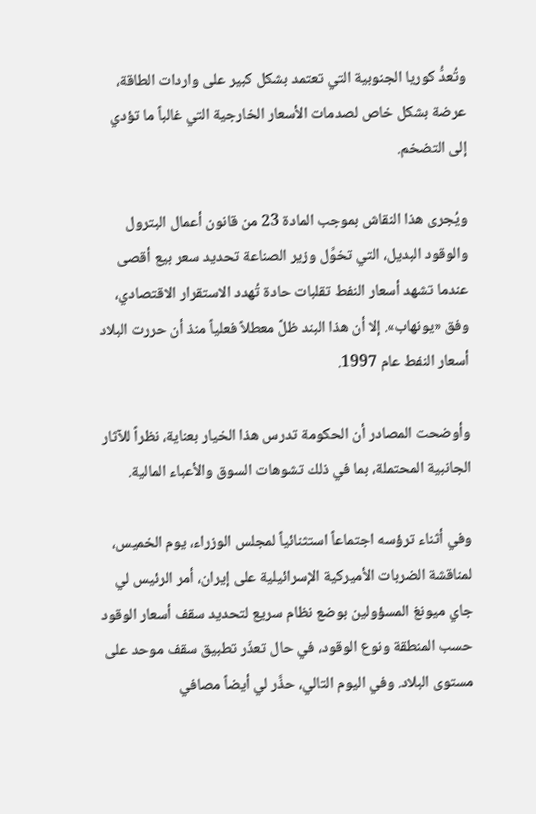وتُعدُّ كوريا الجنوبية التي تعتمد بشكل كبير على واردات الطاقة، عرضة بشكل خاص لصدمات الأسعار الخارجية التي غالباً ما تؤدي إلى التضخم.

ويُجرى هذا النقاش بموجب المادة 23 من قانون أعمال البترول والوقود البديل، التي تخوِّل وزير الصناعة تحديد سعر بيع أقصى عندما تشهد أسعار النفط تقلبات حادة تُهدد الاستقرار الاقتصادي، وفق «يونهاب». إلا أن هذا البند ظلَّ معطلاً فعلياً منذ أن حررت البلاد أسعار النفط عام 1997.

وأوضحت المصادر أن الحكومة تدرس هذا الخيار بعناية، نظراً للآثار الجانبية المحتملة، بما في ذلك تشوهات السوق والأعباء المالية.

وفي أثناء ترؤسه اجتماعاً استثنائياً لمجلس الوزراء، يوم الخميس، لمناقشة الضربات الأميركية الإسرائيلية على إيران، أمر الرئيس لي جاي ميونغ المسؤولين بوضع نظام سريع لتحديد سقف أسعار الوقود حسب المنطقة ونوع الوقود، في حال تعذّر تطبيق سقف موحد على مستوى البلاد. وفي اليوم التالي، حذَّر لي أيضاً مصافي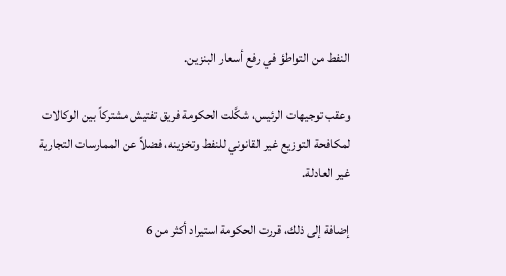النفط من التواطؤ في رفع أسعار البنزين.

وعقب توجيهات الرئيس، شكَّلت الحكومة فريق تفتيش مشتركاً بين الوكالات لمكافحة التوزيع غير القانوني للنفط وتخزينه، فضلاً عن الممارسات التجارية غير العادلة.

إضافة إلى ذلك، قررت الحكومة استيراد أكثر من 6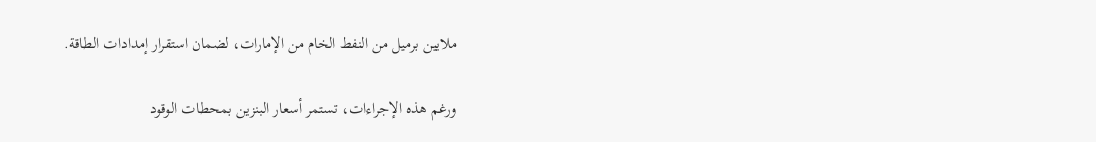ملايين برميل من النفط الخام من الإمارات، لضمان استقرار إمدادات الطاقة.

ورغم هذه الإجراءات، تستمر أسعار البنزين بمحطات الوقود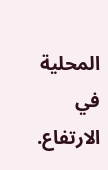المحلية في الارتفاع.